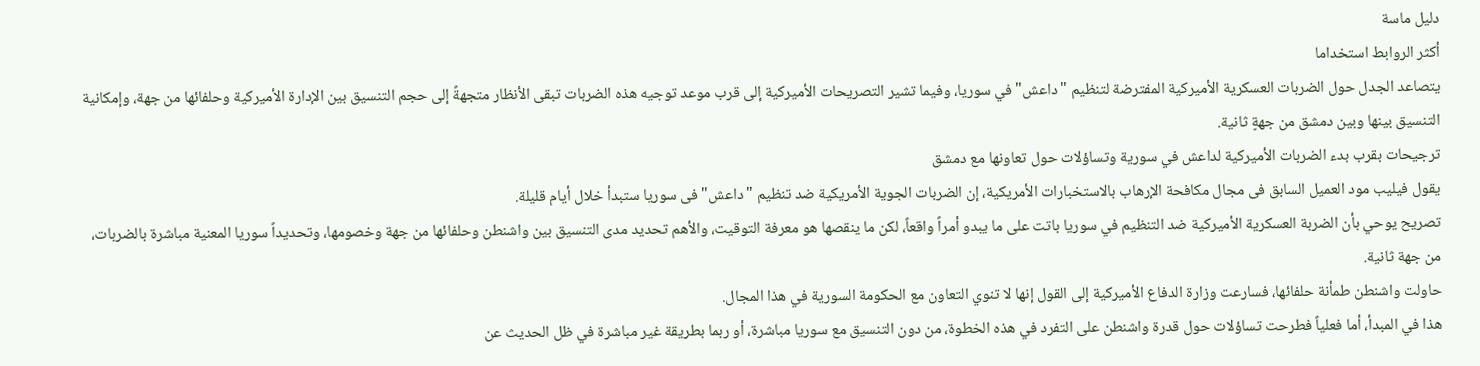دليل ماسة
أكثر الروابط استخداما
يتصاعد الجدل حول الضربات العسكرية الأميركية المفترضة لتنظيم "داعش" في سوريا، وفيما تشير التصريحات الأميركية إلى قرب موعد توجيه هذه الضربات تبقى الأنظار متجهةً إلى حجم التنسيق بين الإدارة الأميركية وحلفائها من جهة، وإمكانية التنسيق بينها وبين دمشق من جهةٍ ثانية.
ترجيحات بقرب بدء الضربات الأميركية لداعش في سورية وتساؤلات حول تعاونها مع دمشق
يقول فيليب مود العميل السابق فى مجال مكافحة الإرهاب بالاستخبارات الأمريكية، إن الضربات الجوية الأمريكية ضد تنظيم "داعش" فى سوريا ستبدأ خلال أيام قليلة.
تصريح يوحي بأن الضربة العسكرية الأميركية ضد التنظيم في سوريا باتت على ما يبدو أمراً واقعاً، لكن ما ينقصها هو معرفة التوقيت، والأهم تحديد مدى التنسيق بين واشنطن وحلفائها من جهة وخصومها، وتحديداً سوريا المعنية مباشرة بالضربات، من جهة ثانية.
حاولت واشنطن طمأنة حلفائها، فسارعت وزارة الدفاع الأميركية إلى القول إنها لا تنوي التعاون مع الحكومة السورية في هذا المجال.
هذا في المبدأ، أما فعلياً فطرحت تساؤلات حول قدرة واشنطن على التفرد في هذه الخطوة، من دون التنسيق مع سوريا مباشرة، أو ربما بطريقة غير مباشرة في ظل الحديث عن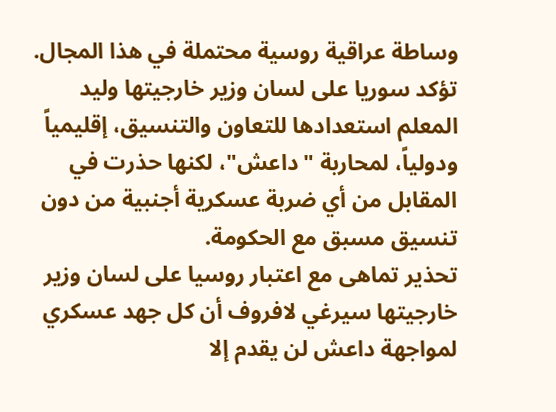وساطة عراقية روسية محتملة في هذا المجال.
تؤكد سوريا على لسان وزير خارجيتها وليد المعلم استعدادها للتعاون والتنسيق، إقليمياً ودولياً، لمحاربة "داعش"، لكنها حذرت في المقابل من أي ضربة عسكرية أجنبية من دون تنسيق مسبق مع الحكومة.
تحذير تماهى مع اعتبار روسيا على لسان وزير خارجيتها سيرغي لافروف أن كل جهد عسكري لمواجهة داعش لن يقدم إلا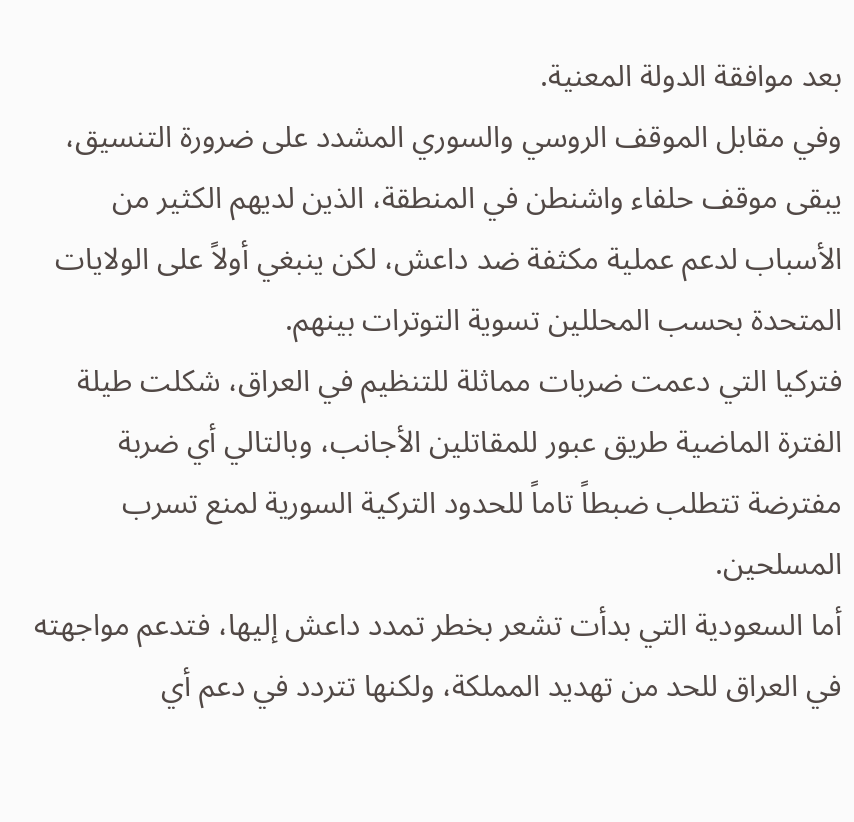بعد موافقة الدولة المعنية.
وفي مقابل الموقف الروسي والسوري المشدد على ضرورة التنسيق، يبقى موقف حلفاء واشنطن في المنطقة، الذين لديهم الكثير من الأسباب لدعم عملية مكثفة ضد داعش، لكن ينبغي أولاً على الولايات المتحدة بحسب المحللين تسوية التوترات بينهم.
فتركيا التي دعمت ضربات مماثلة للتنظيم في العراق، شكلت طيلة الفترة الماضية طريق عبور للمقاتلين الأجانب، وبالتالي أي ضربة مفترضة تتطلب ضبطاً تاماً للحدود التركية السورية لمنع تسرب المسلحين.
أما السعودية التي بدأت تشعر بخطر تمدد داعش إليها، فتدعم مواجهته في العراق للحد من تهديد المملكة، ولكنها تتردد في دعم أي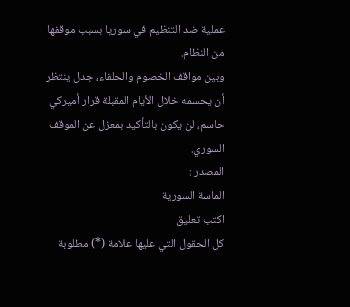عملية ضد التنظيم في سوريا بسبب موقفها من النظام.
وبين مواقف الخصوم والحلفاء، جدل ينتظر أن يحسمه خلال الأيام المقبلة قرار أميركي حاسم، لن يكون بالتأكيد بمعزل عن الموقف السوري.
المصدر :
الماسة السورية
اكتب تعليق
كل الحقول التي عليها علامة (*) مطلوبة